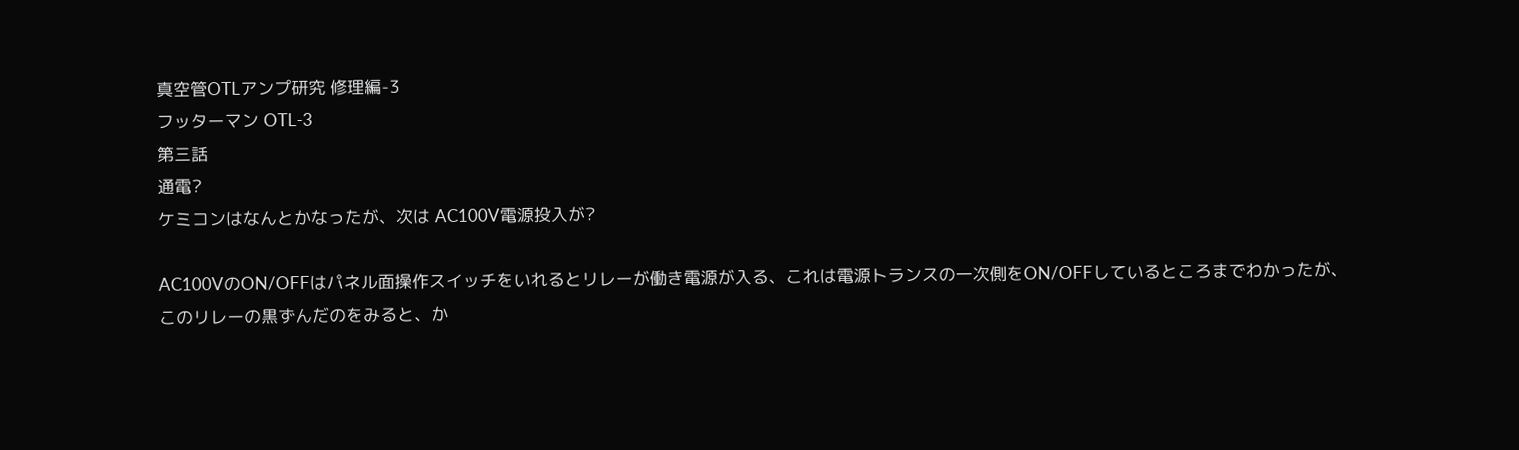真空管OTLアンプ研究 修理編-3
フッターマン OTL-3
第三話
通電?
ケミコンはなんとかなったが、次は AC100V電源投入が?

AC100VのON/OFFはパネル面操作スイッチをいれるとリレーが働き電源が入る、これは電源トランスの一次側をON/OFFしているところまでわかったが、
このリレーの黒ずんだのをみると、か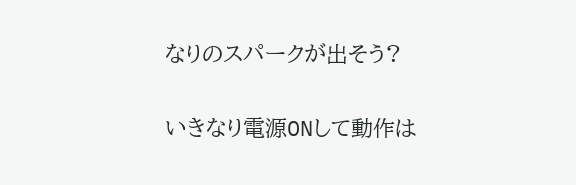なりのスパークが出そう?

いきなり電源ONして動作は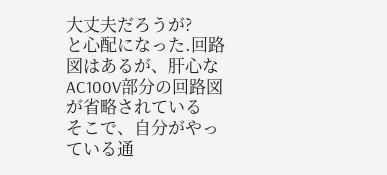大丈夫だろうが?
と心配になった.回路図はあるが、肝心な AC100V部分の回路図が省略されている
そこで、自分がやっている通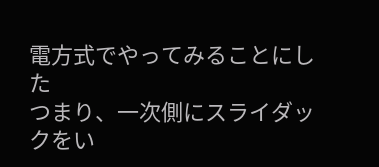電方式でやってみることにした
つまり、一次側にスライダックをい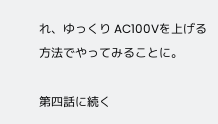れ、ゆっくり AC100Vを上げる方法でやってみることに。

第四話に続く